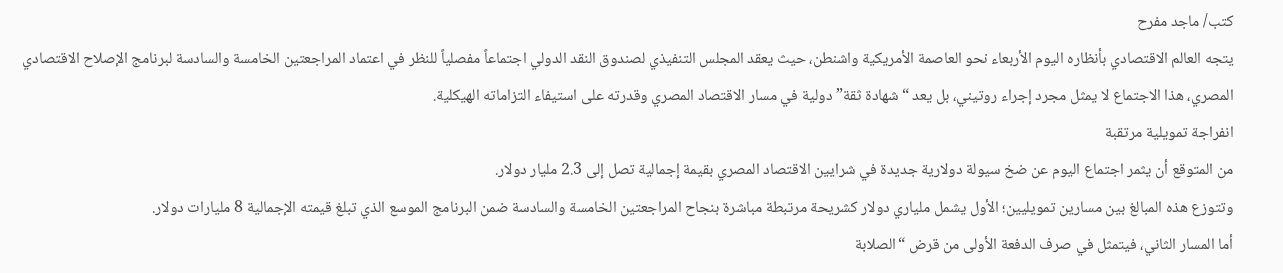كتب/ ماجد مفرح
يتجه العالم الاقتصادي بأنظاره اليوم الأربعاء نحو العاصمة الأمريكية واشنطن، حيث يعقد المجلس التنفيذي لصندوق النقد الدولي اجتماعاً مفصلياً للنظر في اعتماد المراجعتين الخامسة والسادسة لبرنامج الإصلاح الاقتصادي المصري، هذا الاجتماع لا يمثل مجرد إجراء روتيني، بل يعد “شهادة ثقة” دولية في مسار الاقتصاد المصري وقدرته على استيفاء التزاماته الهيكلية.
انفراجة تمويلية مرتقبة
من المتوقع أن يثمر اجتماع اليوم عن ضخ سيولة دولارية جديدة في شرايين الاقتصاد المصري بقيمة إجمالية تصل إلى 2.3 مليار دولار.
وتتوزع هذه المبالغ بين مسارين تمويليين؛ الأول يشمل ملياري دولار كشريحة مرتبطة مباشرة بنجاح المراجعتين الخامسة والسادسة ضمن البرنامج الموسع الذي تبلغ قيمته الإجمالية 8 مليارات دولار.
أما المسار الثاني، فيتمثل في صرف الدفعة الأولى من قرض “الصلابة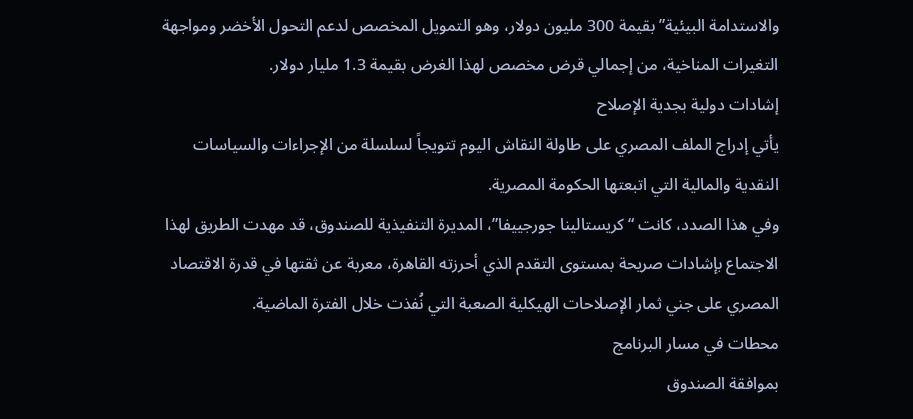والاستدامة البيئية” بقيمة 300 مليون دولار، وهو التمويل المخصص لدعم التحول الأخضر ومواجهة التغيرات المناخية، من إجمالي قرض مخصص لهذا الغرض بقيمة 1.3 مليار دولار.
إشادات دولية بجدية الإصلاح
يأتي إدراج الملف المصري على طاولة النقاش اليوم تتويجاً لسلسلة من الإجراءات والسياسات النقدية والمالية التي اتبعتها الحكومة المصرية.
وفي هذا الصدد، كانت “كريستالينا جورجييفا”، المديرة التنفيذية للصندوق، قد مهدت الطريق لهذا الاجتماع بإشادات صريحة بمستوى التقدم الذي أحرزته القاهرة، معربة عن ثقتها في قدرة الاقتصاد المصري على جني ثمار الإصلاحات الهيكلية الصعبة التي نُفذت خلال الفترة الماضية.
محطات في مسار البرنامج
بموافقة الصندوق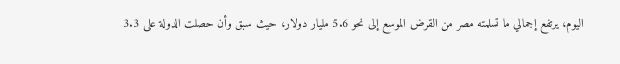اليوم، يرتفع إجمالي ما تسلمته مصر من القرض الموسع إلى نحو 5.6 مليار دولار، حيث سبق وأن حصلت الدولة على 3.3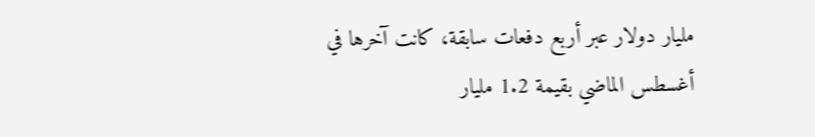مليار دولار عبر أربع دفعات سابقة، كانت آخرها في أغسطس الماضي بقيمة 1.2 مليار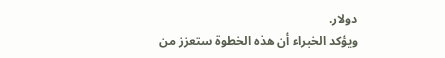دولار.
ويؤكد الخبراء أن هذه الخطوة ستعزز من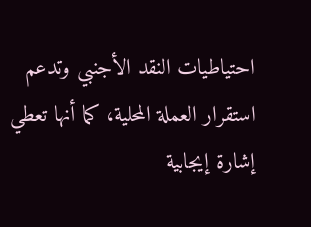احتياطيات النقد الأجنبي وتدعم استقرار العملة المحلية، كما أنها تعطي إشارة إيجابية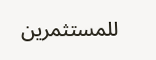للمستثمرين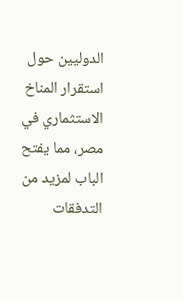الدوليين حول استقرار المناخ الاستثماري في مصر، مما يفتح الباب لمزيد من التدفقات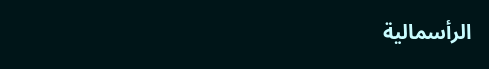الرأسمالية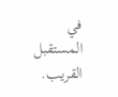في المستقبل القريب.